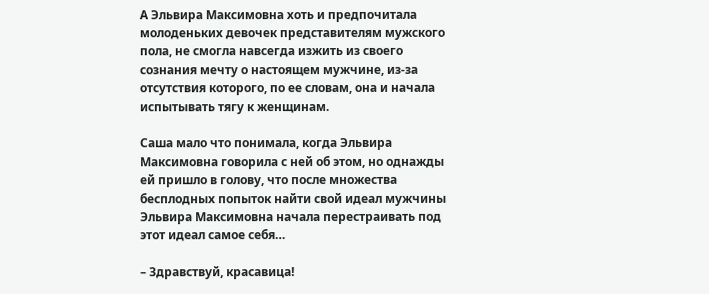А Эльвира Максимовна хоть и предпочитала молоденьких девочек представителям мужского пола, не смогла навсегда изжить из своего сознания мечту о настоящем мужчине, из-за отсутствия которого, по ее словам, она и начала испытывать тягу к женщинам.

Саша мало что понимала, когда Эльвира Максимовна говорила с ней об этом, но однажды ей пришло в голову, что после множества бесплодных попыток найти свой идеал мужчины Эльвира Максимовна начала перестраивать под этот идеал самое себя…

– Здравствуй, красавица!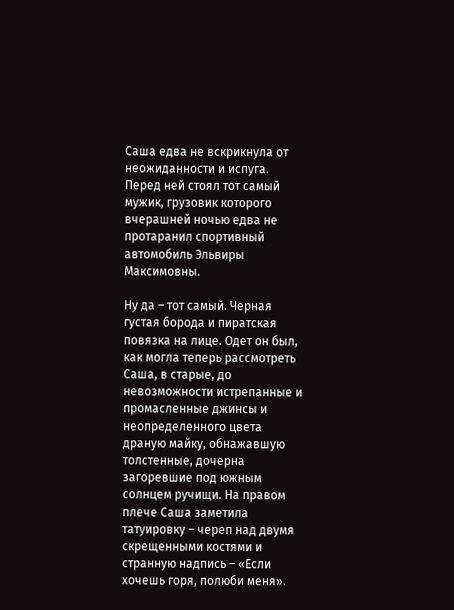Саша едва не вскрикнула от неожиданности и испуга. Перед ней стоял тот самый мужик, грузовик которого вчерашней ночью едва не протаранил спортивный автомобиль Эльвиры Максимовны.

Ну да – тот самый. Черная густая борода и пиратская повязка на лице. Одет он был, как могла теперь рассмотреть Саша, в старые, до невозможности истрепанные и промасленные джинсы и неопределенного цвета драную майку, обнажавшую толстенные, дочерна загоревшие под южным солнцем ручищи. На правом плече Саша заметила татуировку – череп над двумя скрещенными костями и странную надпись – «Если хочешь горя, полюби меня».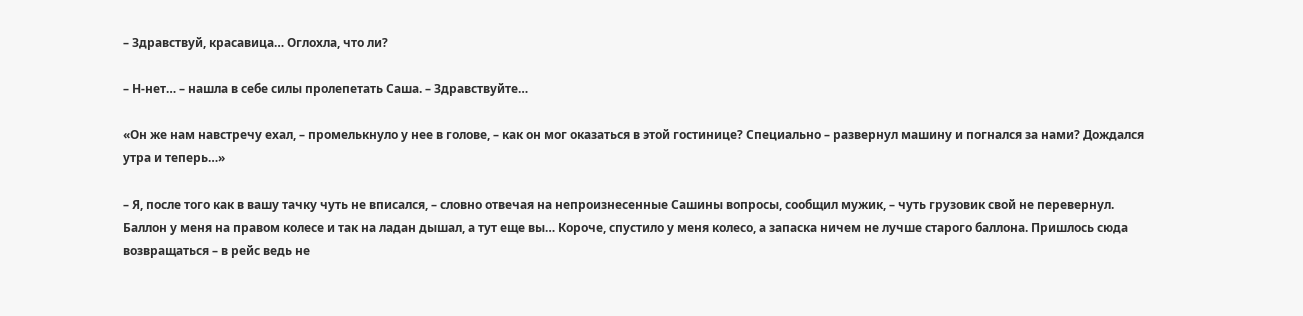– Здравствуй, красавица… Оглохла, что ли?

– Н-нет… – нашла в себе силы пролепетать Саша. – Здравствуйте…

«Он же нам навстречу ехал, – промелькнуло у нее в голове, – как он мог оказаться в этой гостинице? Специально – развернул машину и погнался за нами? Дождался утра и теперь…»

– Я, после того как в вашу тачку чуть не вписался, – словно отвечая на непроизнесенные Сашины вопросы, сообщил мужик, – чуть грузовик свой не перевернул. Баллон у меня на правом колесе и так на ладан дышал, а тут еще вы… Короче, спустило у меня колесо, а запаска ничем не лучше старого баллона. Пришлось сюда возвращаться – в рейс ведь не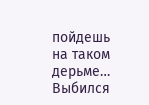пойдешь на таком дерьме… Выбился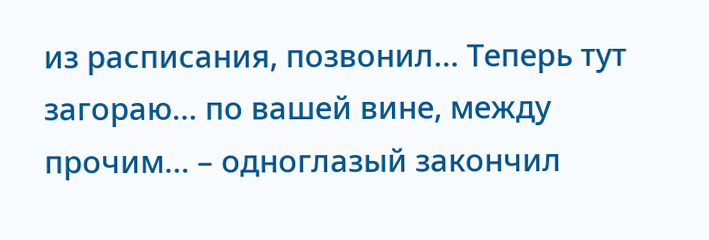из расписания, позвонил… Теперь тут загораю… по вашей вине, между прочим… – одноглазый закончил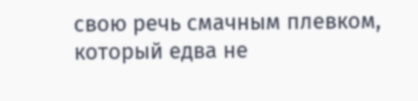свою речь смачным плевком, который едва не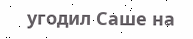угодил Саше на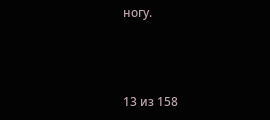ногу.



13 из 158